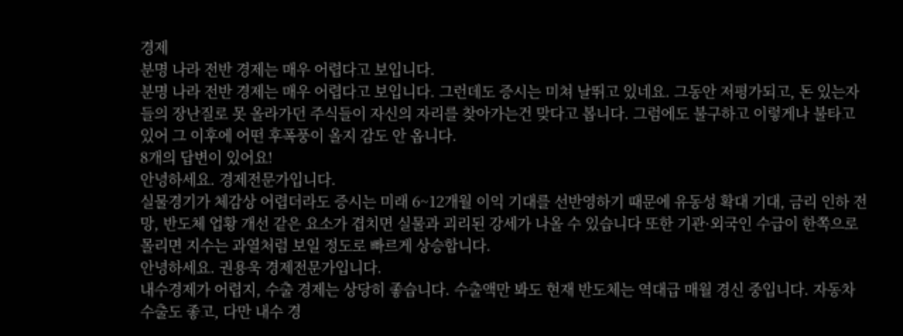경제
분명 나라 전반 경제는 매우 어렵다고 보입니다.
분명 나라 전반 경제는 매우 어렵다고 보입니다. 그런데도 증시는 미쳐 날뛰고 있네요. 그동안 저평가되고, 돈 있는자들의 장난질로 못 올라가던 주식들이 자신의 자리를 찾아가는건 맞다고 봅니다. 그럼에도 불구하고 이렇게나 불타고 있어 그 이후에 어떤 후폭풍이 올지 감도 안 옵니다.
8개의 답변이 있어요!
안녕하세요. 경제전문가입니다.
실물경기가 체감상 어렵더라도 증시는 미래 6~12개월 이익 기대를 선반영하기 때문에 유동성 확대 기대, 금리 인하 전망, 반도체 업황 개선 같은 요소가 겹치면 실물과 괴리된 강세가 나올 수 있습니다 또한 기관·외국인 수급이 한쪽으로 몰리면 지수는 과열처럼 보일 정도로 빠르게 상승합니다.
안녕하세요. 권용욱 경제전문가입니다.
내수경제가 어렵지, 수출 경제는 상당히 좋습니다. 수출액만 봐도 현재 반도체는 역대급 매월 경신 중입니다. 자동차 수출도 좋고, 다만 내수 경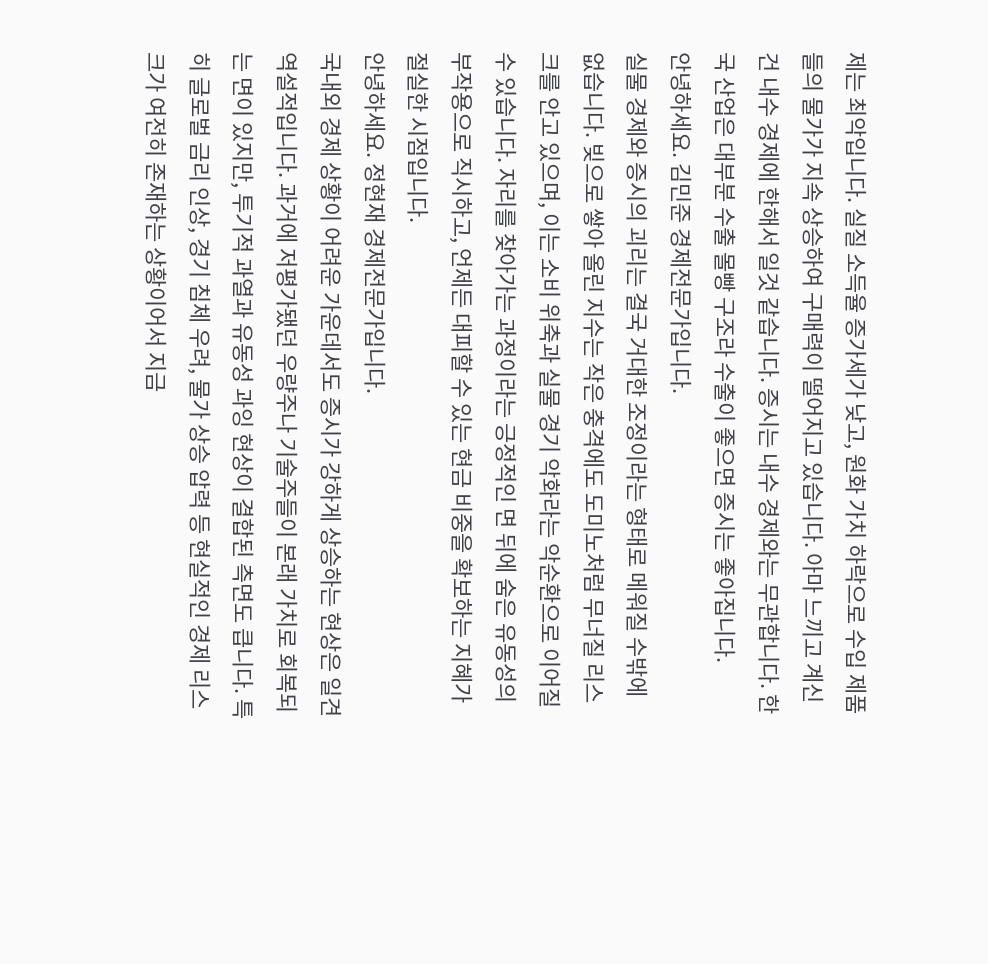제는 최악입니다. 실질 소득율 증가세가 낮고, 원화 가치 하락으로 수입 제품들의 물가가 지속 상승하여 구매력이 떨어지고 있습니다. 아마 느끼고 계신건 내수 경제에 한해서 일것 같습니다. 증시는 내수 경제와는 무관합니다. 한국 산업은 대부분 수출 몰빵 구조라 수출이 좋으면 증시는 좋아집니다.
안녕하세요. 김민준 경제전문가입니다.
실물 경제와 증시의 괴리는 결국 거대한 조정이라는 형태로 메워질 수밖에 없습니다. 빚으로 쌓아 올린 지수는 작은 충격에도 도미노처럼 무너질 리스크를 안고 있으며, 이는 소비 위축과 실물 경기 악화라는 악순환으로 이어질 수 있습니다. 자리를 찾아가는 과정이라는 긍정적인 면 뒤에 숨은 유동성의 부작용으로 직시하고, 언제든 대피할 수 있는 현금 비중을 확보하는 지혜가 절실한 시점입니다.
안녕하세요. 정현재 경제전문가입니다.
국내외 경제 상황이 어려운 가운데서도 증시가 강하게 상승하는 현상은 일견 역설적입니다. 과거에 저평가됐던 우량주나 기술주들이 본래 가치로 회복되는 면이 있지만, 투기적 과열과 유동성 과잉 현상이 결합된 측면도 큽니다. 특히 글로벌 금리 인상, 경기 침체 우려, 물가 상승 압력 등 현실적인 경제 리스크가 여전히 존재하는 상황이어서 지금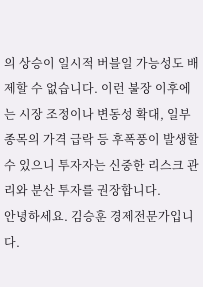의 상승이 일시적 버블일 가능성도 배제할 수 없습니다. 이런 불장 이후에는 시장 조정이나 변동성 확대, 일부 종목의 가격 급락 등 후폭풍이 발생할 수 있으니 투자자는 신중한 리스크 관리와 분산 투자를 권장합니다.
안녕하세요. 김승훈 경제전문가입니다.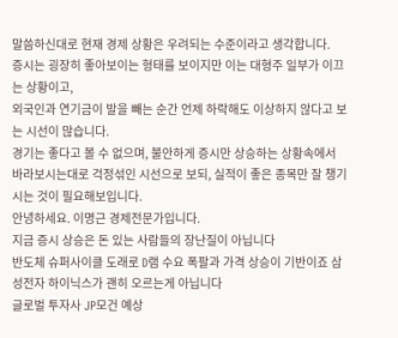말씀하신대로 현재 경제 상황은 우려되는 수준이라고 생각합니다.
증시는 굉장히 좋아보이는 형태를 보이지만 이는 대형주 일부가 이끄는 상황이고,
외국인과 연기금이 발을 빼는 순간 언제 하락해도 이상하지 않다고 보는 시선이 많습니다.
경기는 좋다고 볼 수 없으며, 불안하게 증시만 상승하는 상황속에서
바라보시는대로 걱정섞인 시선으로 보되, 실적이 좋은 종목만 잘 챙기시는 것이 필요해보입니다.
안녕하세요. 이명근 경제전문가입니다.
지금 증시 상승은 돈 있는 사람들의 장난질이 아닙니다
반도체 슈퍼사이클 도래로 D램 수요 폭팔과 가격 상승이 기반이죠 삼성전자 하이닉스가 괜히 오르는게 아닙니다
글로벌 투자사 JP모건 예상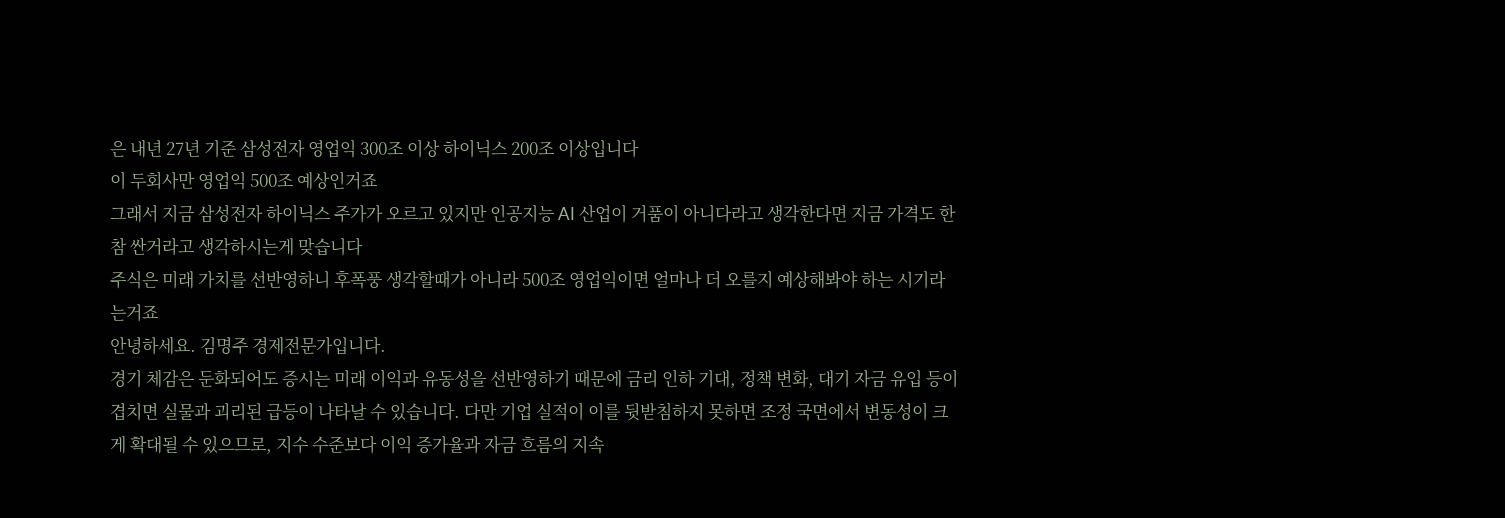은 내년 27년 기준 삼성전자 영업익 300조 이상 하이닉스 200조 이상입니다
이 두회사만 영업익 500조 예상인거죠
그래서 지금 삼성전자 하이닉스 주가가 오르고 있지만 인공지능 AI 산업이 거품이 아니다라고 생각한다면 지금 가격도 한참 싼거라고 생각하시는게 맞습니다
주식은 미래 가치를 선반영하니 후폭풍 생각할때가 아니라 500조 영업익이면 얼마나 더 오를지 예상해봐야 하는 시기라는거죠
안녕하세요. 김명주 경제전문가입니다.
경기 체감은 둔화되어도 증시는 미래 이익과 유동성을 선반영하기 때문에 금리 인하 기대, 정책 변화, 대기 자금 유입 등이 겹치면 실물과 괴리된 급등이 나타날 수 있습니다. 다만 기업 실적이 이를 뒷받침하지 못하면 조정 국면에서 변동성이 크게 확대될 수 있으므로, 지수 수준보다 이익 증가율과 자금 흐름의 지속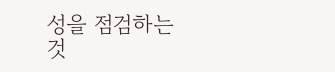성을 점검하는 것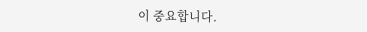이 중요합니다.